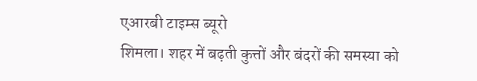एआरबी टाइम्स ब्यूरो
शिमला। शहर में बढ़ती कुत्तों और बंदरों की समस्या को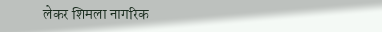लेकर शिमला नागरिक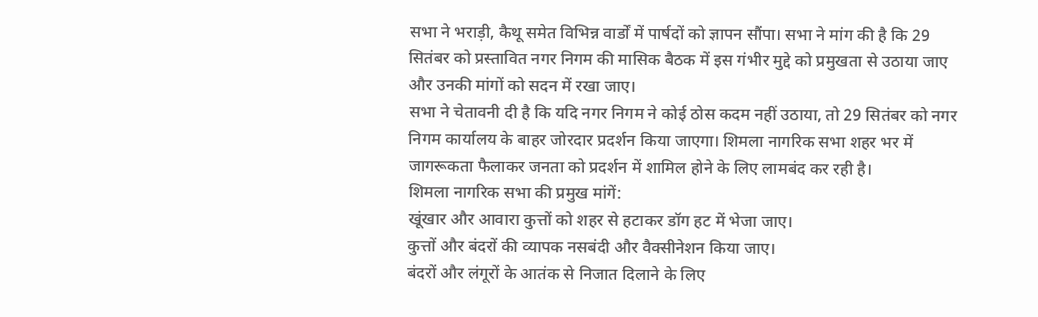सभा ने भराड़ी, कैथू समेत विभिन्न वार्डों में पार्षदों को ज्ञापन सौंपा। सभा ने मांग की है कि 29 सितंबर को प्रस्तावित नगर निगम की मासिक बैठक में इस गंभीर मुद्दे को प्रमुखता से उठाया जाए और उनकी मांगों को सदन में रखा जाए।
सभा ने चेतावनी दी है कि यदि नगर निगम ने कोई ठोस कदम नहीं उठाया, तो 29 सितंबर को नगर निगम कार्यालय के बाहर जोरदार प्रदर्शन किया जाएगा। शिमला नागरिक सभा शहर भर में जागरूकता फैलाकर जनता को प्रदर्शन में शामिल होने के लिए लामबंद कर रही है।
शिमला नागरिक सभा की प्रमुख मांगें:
खूंखार और आवारा कुत्तों को शहर से हटाकर डॉग हट में भेजा जाए।
कुत्तों और बंदरों की व्यापक नसबंदी और वैक्सीनेशन किया जाए।
बंदरों और लंगूरों के आतंक से निजात दिलाने के लिए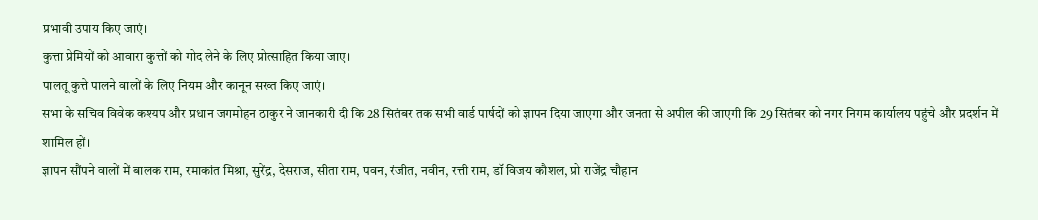प्रभावी उपाय किए जाएं।
कुत्ता प्रेमियों को आवारा कुत्तों को गोद लेने के लिए प्रोत्साहित किया जाए।
पालतू कुत्ते पालने वालों के लिए नियम और कानून सख्त किए जाएं।
सभा के सचिव विवेक कश्यप और प्रधान जगमोहन ठाकुर ने जानकारी दी कि 28 सितंबर तक सभी वार्ड पार्षदों को ज्ञापन दिया जाएगा और जनता से अपील की जाएगी कि 29 सितंबर को नगर निगम कार्यालय पहुंचे और प्रदर्शन में शामिल हों।
ज्ञापन सौंपने वालों में बालक राम, रमाकांत मिश्रा, सुरेंद्र, देसराज, सीता राम, पवन, रंजीत, नवीन, रत्ती राम, डॉ विजय कौशल, प्रो राजेंद्र चौहान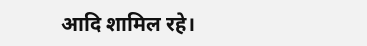आदि शामिल रहे।